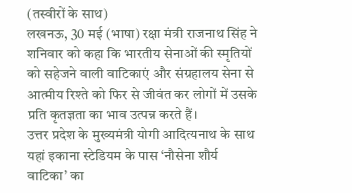(तस्वीरों के साथ)
लखनऊ, 30 मई (भाषा) रक्षा मंत्री राजनाथ सिंह ने शनिवार को कहा कि भारतीय सेनाओं की स्मृतियों को सहेजने वाली वाटिकाएं और संग्रहालय सेना से आत्मीय रिश्ते को फिर से जीवंत कर लोगों में उसके प्रति कृतज्ञता का भाव उत्पन्न करते हैं।
उत्तर प्रदेश के मुख्यमंत्री योगी आदित्यनाथ के साथ यहां इकाना स्टेडियम के पास ‘नौसेना शौर्य वाटिका’ का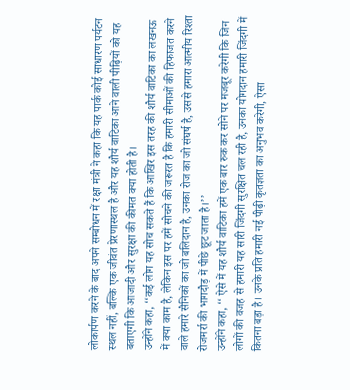लोकार्पण करने के बाद अपने सम्बोधन में रक्षा मंत्री ने कहा कि यह पार्क कोई साधारण पर्यटन स्थल नहीं, बल्कि एक जीवंत प्रेरणास्थल है और यह शौर्य वाटिका आने वाली पीढ़ियों को यह बताएगी कि आजादी और सुरक्षा की कीमत क्या होती है।
उन्होंने कहा, ‘‘कई लोग यह सोच सकते हैं कि आखिर इस तरह की शौर्य वाटिका का लखनऊ में क्या काम है, लेकिन इस पर हमें सोचने की जरूरत है कि हमारी सीमाओं की हिफाजत करने वाले हमारे सैनिकों का जो बलिदान है, उनका रोज का जो संघर्ष है, उससे हमारा आत्मीय रिश्ता रोजमर्रा की भागदौड़ में पीछे छूट जाता है।’’
उन्होंने कहा, ‘‘ ऐसे में यह शौर्य वाटिका हमें एक बार रुक कर सोने पर मजबूर करेगी कि जिन लोगों की वजह से हमारी यह सारी जिंदगी सुरक्षित चल रही है, उनका योगदान हमारी जिंदगी में कितना बड़ा है। उनके प्रति हमारी नई पीढ़ी कृतज्ञता का अनुभव करेगी, ऐसा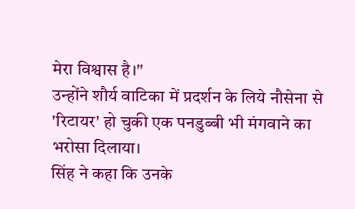मेरा विश्वास है।''
उन्होंने शौर्य वाटिका में प्रदर्शन के लिये नौसेना से 'रिटायर' हो चुकी एक पनडुब्बी भी मंगवाने का भरोसा दिलाया।
सिंह ने कहा कि उनके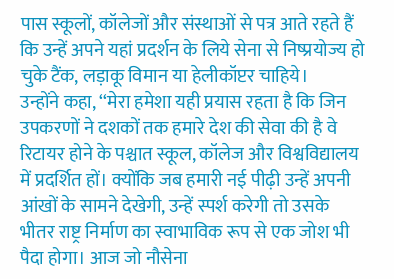पास स्कूलों, कॉलेजों और संस्थाओं से पत्र आते रहते हैं कि उन्हें अपने यहां प्रदर्शन के लिये सेना से निष्प्रयोज्य हो चुके टैंक, लड़ाकू विमान या हेलीकॉप्टर चाहिये।
उन्होंने कहा, ‘‘मेरा हमेशा यही प्रयास रहता है कि जिन उपकरणों ने दशकों तक हमारे देश की सेवा की है वे रिटायर होने के पश्चात स्कूल, कॉलेज और विश्वविद्यालय में प्रदर्शित हों। क्योंकि जब हमारी नई पीढ़ी उन्हें अपनी आंखों के सामने देखेगी, उन्हें स्पर्श करेगी तो उसके भीतर राष्ट्र निर्माण का स्वाभाविक रूप से एक जोश भी पैदा होगा। आज जो नौसेना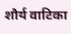शौर्य वाटिका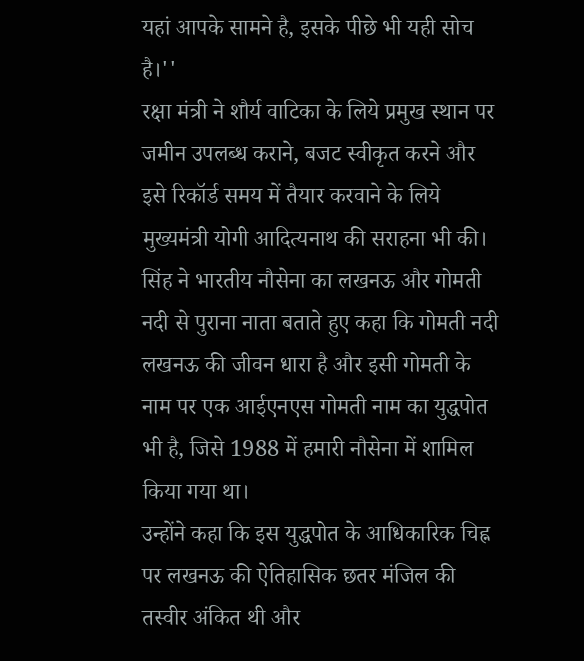यहां आपके सामने है, इसके पीछे भी यही सोच है।''
रक्षा मंत्री ने शौर्य वाटिका के लिये प्रमुख स्थान पर जमीन उपलब्ध कराने, बजट स्वीकृत करने और इसे रिकॉर्ड समय में तैयार करवाने के लिये मुख्यमंत्री योगी आदित्यनाथ की सराहना भी की।
सिंह ने भारतीय नौसेना का लखनऊ और गोमती नदी से पुराना नाता बताते हुए कहा कि गोमती नदी लखनऊ की जीवन धारा है और इसी गोमती के नाम पर एक आईएनएस गोमती नाम का युद्धपोत भी है, जिसे 1988 में हमारी नौसेना में शामिल किया गया था।
उन्होंने कहा कि इस युद्धपोत के आधिकारिक चिह्न पर लखनऊ की ऐतिहासिक छतर मंजिल की तस्वीर अंकित थी और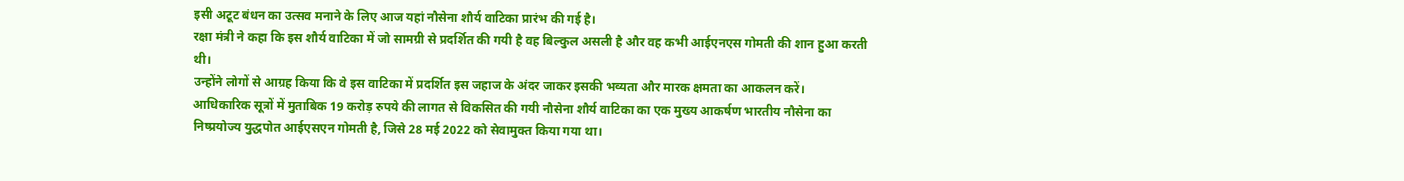इसी अटूट बंधन का उत्सव मनाने के लिए आज यहां नौसेना शौर्य वाटिका प्रारंभ की गई है।
रक्षा मंत्री ने कहा कि इस शौर्य वाटिका में जो सामग्री से प्रदर्शित की गयी है वह बिल्कुल असली है और वह कभी आईएनएस गोमती की शान हुआ करती थी।
उन्होंने लोगों से आग्रह किया कि वे इस वाटिका में प्रदर्शित इस जहाज के अंदर जाकर इसकी भव्यता और मारक क्षमता का आकलन करें।
आधिकारिक सूत्रों में मुताबिक 19 करोड़ रुपये की लागत से विकसित की गयी नौसेना शौर्य वाटिका का एक मुख्य आकर्षण भारतीय नौसेना का निष्प्रयोज्य युद्धपोत आईएसएन गोमती है, जिसे 28 मई 2022 को सेवामुक्त किया गया था।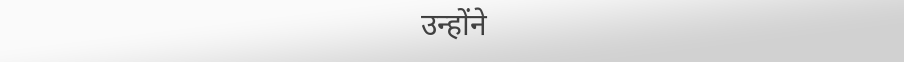उन्होंने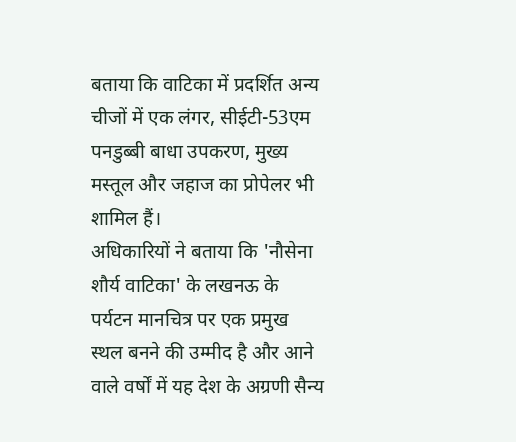बताया कि वाटिका में प्रदर्शित अन्य चीजों में एक लंगर, सीईटी-53एम पनडुब्बी बाधा उपकरण, मुख्य मस्तूल और जहाज का प्रोपेलर भी शामिल हैं।
अधिकारियों ने बताया कि 'नौसेना शौर्य वाटिका' के लखनऊ के पर्यटन मानचित्र पर एक प्रमुख स्थल बनने की उम्मीद है और आने वाले वर्षों में यह देश के अग्रणी सैन्य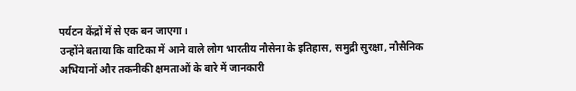पर्यटन केंद्रों में से एक बन जाएगा।
उन्होंने बताया कि वाटिका में आने वाले लोग भारतीय नौसेना के इतिहास, समुद्री सुरक्षा, नौसैनिक अभियानों और तकनीकी क्षमताओं के बारे में जानकारी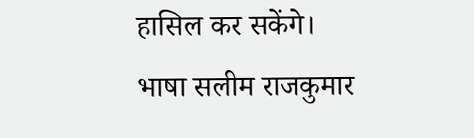हासिल कर सकेंगे।
भाषा सलीम राजकुमार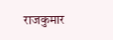राजकुमार